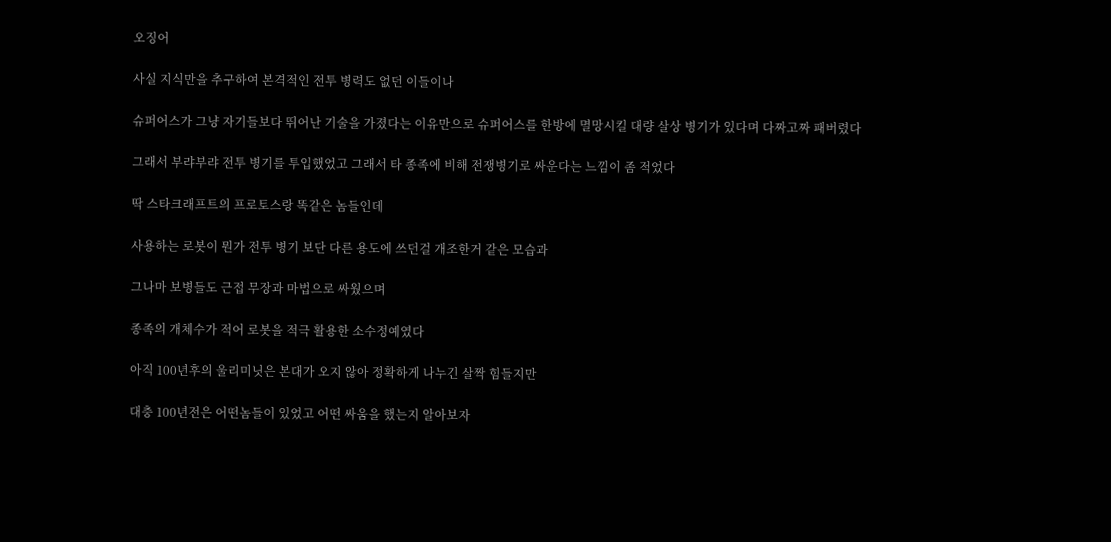오징어

사실 지식만을 추구하여 본격적인 전투 병력도 없던 이들이나

슈퍼어스가 그냥 자기들보다 뛰어난 기술을 가졌다는 이유만으로 슈퍼어스를 한방에 멸망시킬 대량 살상 병기가 있다며 다짜고짜 패버렸다

그래서 부랴부랴 전투 병기를 투입했었고 그래서 타 종족에 비해 전쟁병기로 싸운다는 느낌이 좀 적었다

딱 스타크래프트의 프로토스랑 똑같은 놈들인데

사용하는 로봇이 뭔가 전투 병기 보단 다른 용도에 쓰던걸 개조한거 같은 모습과

그나마 보병들도 근접 무장과 마법으로 싸웠으며

종족의 개체수가 적어 로봇을 적극 활용한 소수정예였다

아직 100년후의 울리미닛은 본대가 오지 않아 정확하게 나누긴 살짝 힘들지만

대충 100년전은 어떤놈들이 있었고 어떤 싸움을 했는지 알아보자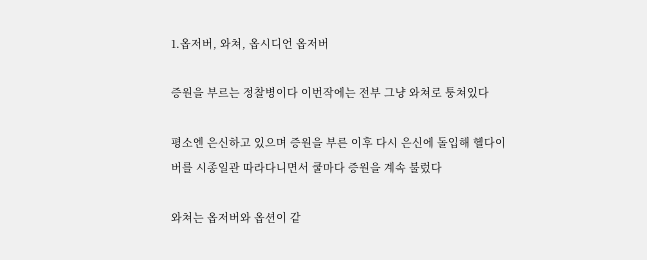1.옵저버, 와쳐, 옵시디언 옵저버

증원을 부르는 정찰병이다 이번작에는 전부 그냥 와쳐로 퉁쳐있다

평소엔 은신하고 있으며 증원을 부른 이후 다시 은신에 돌입해 헬다이버를 시종일관 따라다니면서 쿨마다 증원을 계속 불렀다

와쳐는 옵저버와 옵션이 같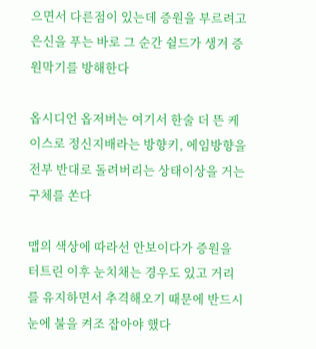으면서 다른점이 있는데 증원을 부르려고 은신을 푸는 바로 그 순간 쉴드가 생겨 증원막기를 방해한다

옵시디언 옵저버는 여기서 한술 더 뜬 케이스로 정신지배라는 방향키, 에임방향을 전부 반대로 돌려버리는 상태이상을 거는 구체를 쏜다

맵의 색상에 따라선 안보이다가 증원을 터트린 이후 눈치채는 경우도 있고 거리를 유지하면서 추격해오기 때문에 반드시 눈에 불을 켜조 잡아야 했다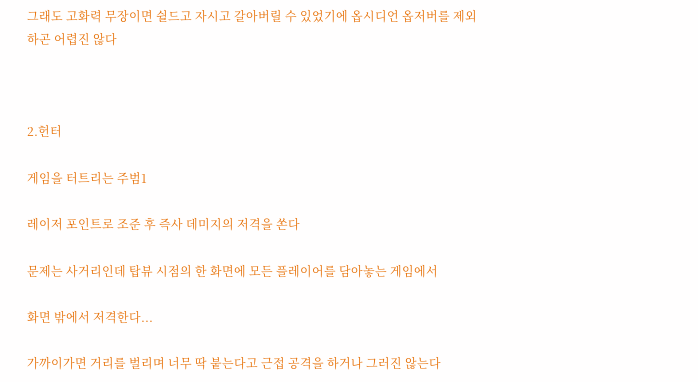그래도 고화력 무장이면 쉴드고 자시고 갈아버릴 수 있었기에 옵시디언 옵저버를 제외하곤 어렵진 않다



2.헌터

게임을 터트리는 주범1

레이저 포인트로 조준 후 즉사 데미지의 저격을 쏜다

문제는 사거리인데 탑뷰 시점의 한 화면에 모든 플레이어를 담아놓는 게임에서

화면 밖에서 저격한다...

가까이가면 거리를 벌리며 너무 딱 붙는다고 근접 공격을 하거나 그러진 않는다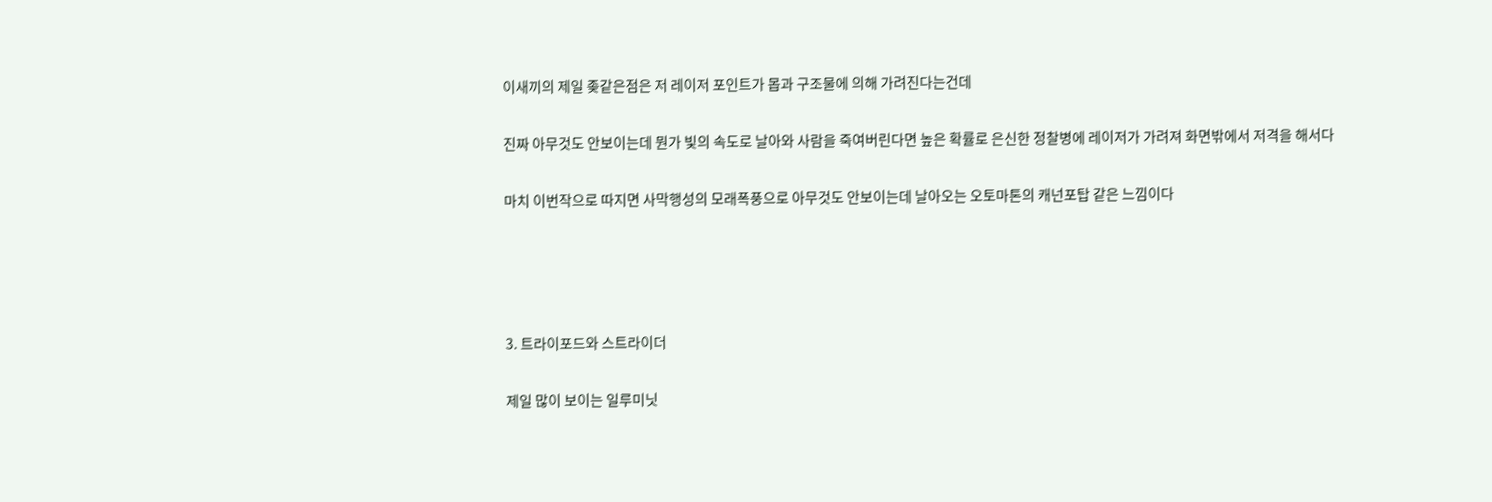이새끼의 제일 좆같은점은 저 레이저 포인트가 몹과 구조물에 의해 가려진다는건데

진짜 아무것도 안보이는데 뭔가 빛의 속도로 날아와 사람을 죽여버린다면 높은 확률로 은신한 정찰병에 레이저가 가려져 화면밖에서 저격을 해서다

마치 이번작으로 따지면 사막행성의 모래폭풍으로 아무것도 안보이는데 날아오는 오토마톤의 캐넌포탑 같은 느낌이다




3. 트라이포드와 스트라이더

제일 많이 보이는 일루미닛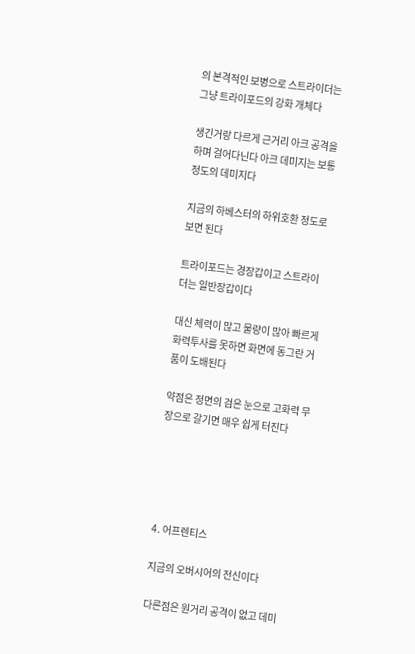의 본격적인 보병으로 스트라이더는 그냥 트라이포드의 강화 개체다

생긴거랑 다르게 근거리 아크 공격을 하며 걸어다닌다 아크 데미지는 보통 정도의 데미지다

지금의 하베스터의 하위호환 정도로 보면 된다

트라이포드는 경장갑이고 스트라이더는 일반장갑이다

대신 체력이 많고 물량이 많아 빠르게 화력투사를 못하면 화면에 동그란 거품이 도배된다

약점은 정면의 검은 눈으로 고화력 무장으로 갈기면 매우 쉽게 터진다





4. 어프렌티스

지금의 오버시어의 전신이다

다른점은 원거리 공격이 없고 데미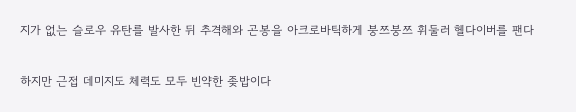지가 없는 슬로우 유탄를 발사한 뒤 추격해와 곤봉을 아크로바틱하게 붕쯔붕쯔 휘둘러 헬다이버를 팬다

하지만 근접 데미지도 체력도 모두 빈약한 좆밥이다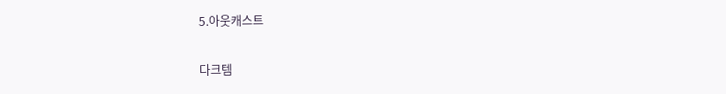5.아웃캐스트

다크템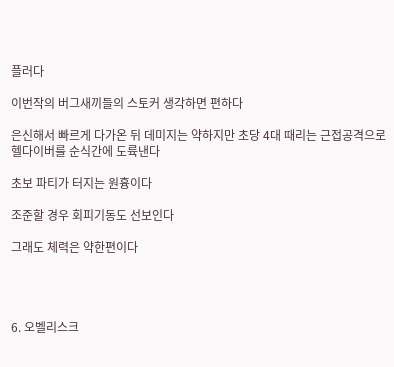플러다

이번작의 버그새끼들의 스토커 생각하면 편하다

은신해서 빠르게 다가온 뒤 데미지는 약하지만 초당 4대 때리는 근접공격으로 헬다이버를 순식간에 도륙낸다

초보 파티가 터지는 원흉이다

조준할 경우 회피기동도 선보인다

그래도 체력은 약한편이다




6. 오벨리스크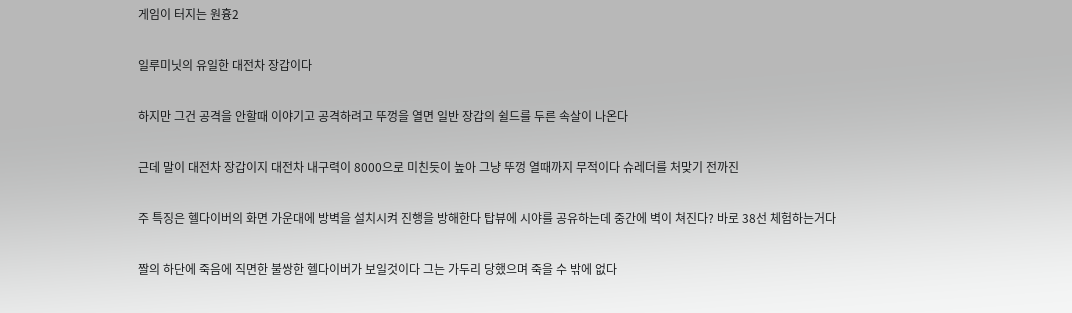게임이 터지는 원흉2

일루미닛의 유일한 대전차 장갑이다

하지만 그건 공격을 안할때 이야기고 공격하려고 뚜껑을 열면 일반 장갑의 쉴드를 두른 속살이 나온다

근데 말이 대전차 장갑이지 대전차 내구력이 8000으로 미친듯이 높아 그냥 뚜껑 열때까지 무적이다 슈레더를 처맞기 전까진

주 특징은 헬다이버의 화면 가운대에 방벽을 설치시켜 진행을 방해한다 탑뷰에 시야를 공유하는데 중간에 벽이 쳐진다? 바로 38선 체험하는거다

짤의 하단에 죽음에 직면한 불쌍한 헬다이버가 보일것이다 그는 가두리 당했으며 죽을 수 밖에 없다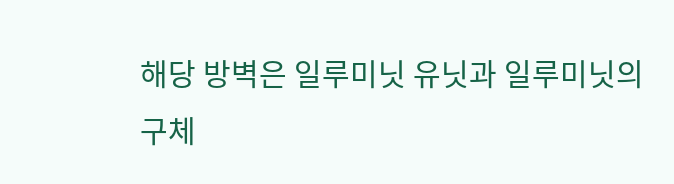해당 방벽은 일루미닛 유닛과 일루미닛의 구체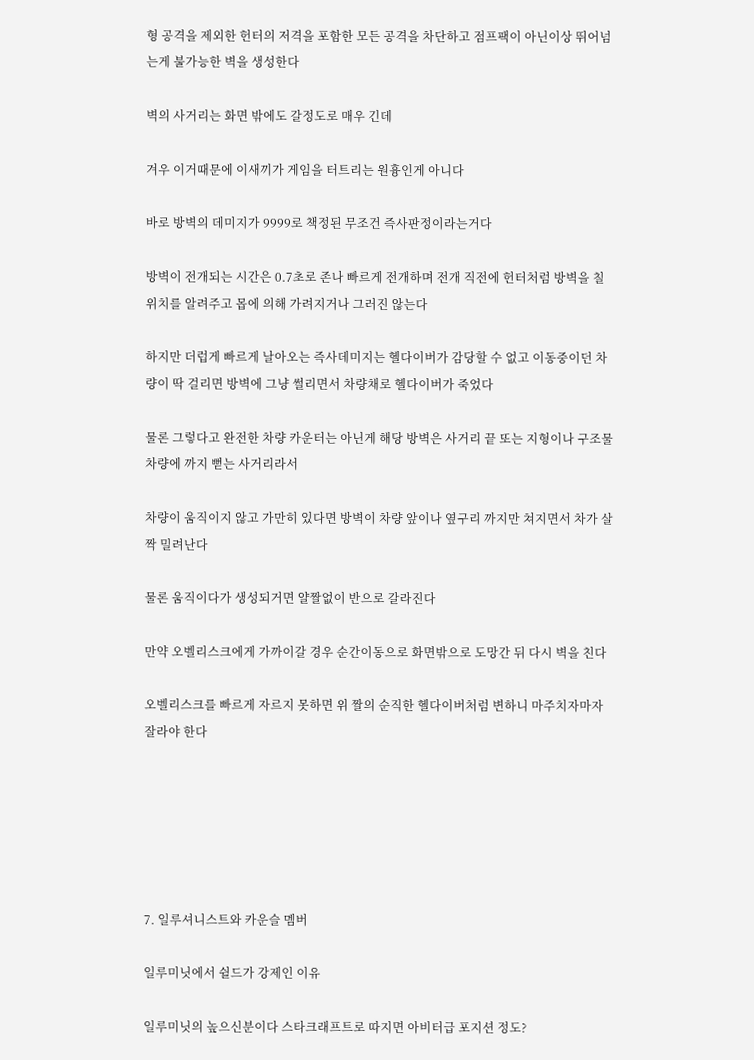형 공격을 제외한 헌터의 저격을 포함한 모든 공격을 차단하고 점프팩이 아닌이상 뛰어넘는게 불가능한 벽을 생성한다

벽의 사거리는 화면 밖에도 갈정도로 매우 긴데

겨우 이거때문에 이새끼가 게임을 터트리는 원흉인게 아니다

바로 방벽의 데미지가 9999로 책정된 무조건 즉사판정이라는거다

방벽이 전개되는 시간은 0.7초로 존나 빠르게 전개하며 전개 직전에 헌터처럼 방벽을 칠 위치를 알려주고 몹에 의해 가려지거나 그러진 않는다

하지만 더럽게 빠르게 날아오는 즉사데미지는 헬다이버가 감당할 수 없고 이동중이던 차량이 딱 걸리면 방벽에 그냥 썰리면서 차량채로 헬다이버가 죽었다

물론 그렇다고 완전한 차량 카운터는 아닌게 해당 방벽은 사거리 끝 또는 지형이나 구조물 차량에 까지 뻗는 사거리라서

차량이 움직이지 않고 가만히 있다면 방벽이 차량 앞이나 옆구리 까지만 쳐지면서 차가 살짝 밀려난다

물론 움직이다가 생성되거면 얄짤없이 반으로 갈라진다

만약 오벨리스크에게 가까이갈 경우 순간이동으로 화면밖으로 도망간 뒤 다시 벽을 친다

오벨리스크를 빠르게 자르지 못하면 위 짤의 순직한 헬다이버처럼 변하니 마주치자마자 잘라야 한다






7. 일루셔니스트와 카운슬 멤버

일루미닛에서 쉴드가 강제인 이유

일루미닛의 높으신분이다 스타크래프트로 따지면 아비터급 포지션 정도?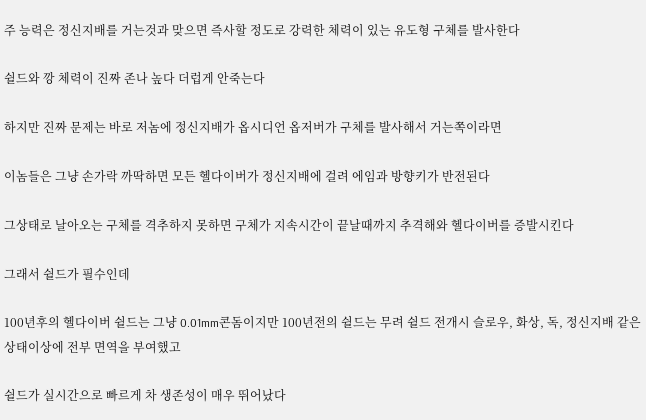주 능력은 정신지배를 거는것과 맞으면 즉사할 정도로 강력한 체력이 있는 유도형 구체를 발사한다

쉴드와 깡 체력이 진짜 존나 높다 더럽게 안죽는다

하지만 진짜 문제는 바로 저놈에 정신지배가 옵시디언 옵저버가 구체를 발사해서 거는쪽이라면

이놈들은 그냥 손가락 까딱하면 모든 헬다이버가 정신지배에 걸려 에임과 방향키가 반전된다

그상태로 날아오는 구체를 격추하지 못하면 구체가 지속시간이 끝날때까지 추격해와 헬다이버를 증발시킨다

그래서 쉴드가 필수인데

100년후의 헬다이버 쉴드는 그냥 0.01mm콘돔이지만 100년전의 쉴드는 무려 쉴드 전개시 슬로우, 화상, 독, 정신지배 같은 상태이상에 전부 면역을 부여했고

쉴드가 실시간으로 빠르게 차 생존성이 매우 뛰어났다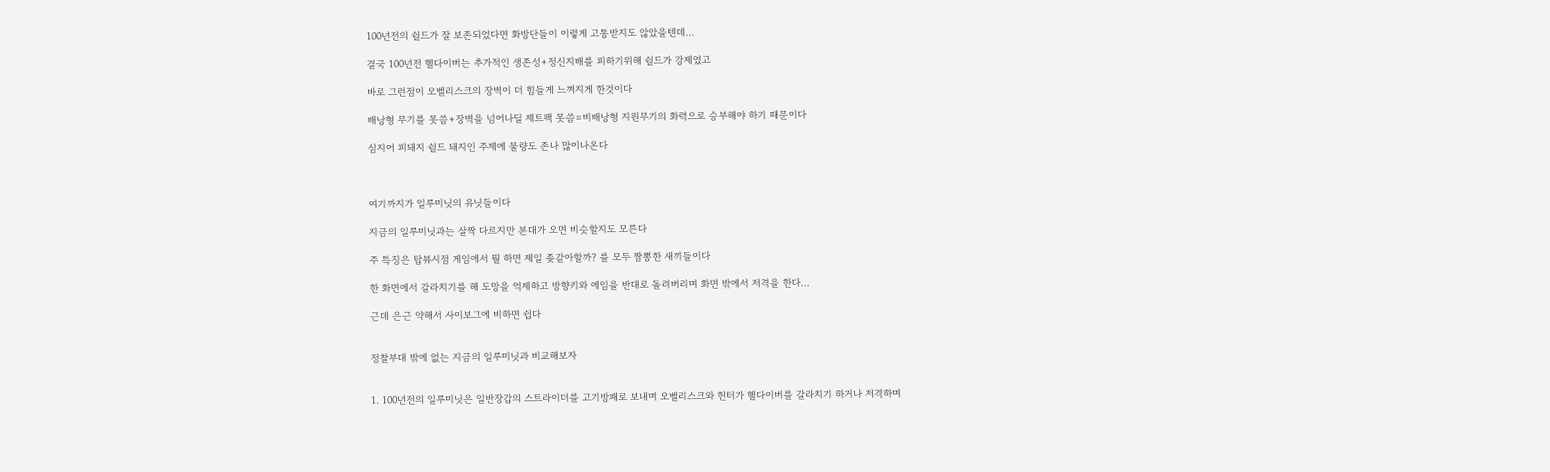100년전의 쉴드가 잘 보존되었다면 화방단들이 이렇게 고통받지도 않았을텐데...

결국 100년전 헬다이버는 추가적인 생존성+정신지배를 피하기위해 쉴드가 강제였고

바로 그런점이 오벨리스크의 장벽이 더 힘들게 느껴지게 한것이다

배낭형 무기를 못씀+장벽을 넘어나딜 제트팩 못씀=비배낭형 지원무기의 화력으로 승부해야 하기 때문이다

심지어 피돼지 쉴드 돼지인 주제에 물량도 존나 많이나온다



여기까지가 일루미닛의 유닛들이다

지금의 일루미닛과는 살짝 다르지만 본대가 오면 비슷할지도 모른다

주 특징은 탑뷰시점 게임에서 뭘 하면 제일 좆같아할까? 를 모두 짬뽕한 새끼들이다

한 화면에서 갈라치기를 해 도망을 억제하고 방향키와 에임을 반대로 돌려버리며 화면 밖에서 저격을 한다...

근데 은근 약해서 사이보그에 비하면 쉽다


정찰부대 밖에 없는 지금의 일루미닛과 비교해보자


1. 100년전의 일루미닛은 일반장갑의 스트라이더를 고기방패로 보내며 오벨리스크와 헌터가 헬다이버를 갈라치기 하거나 저격하며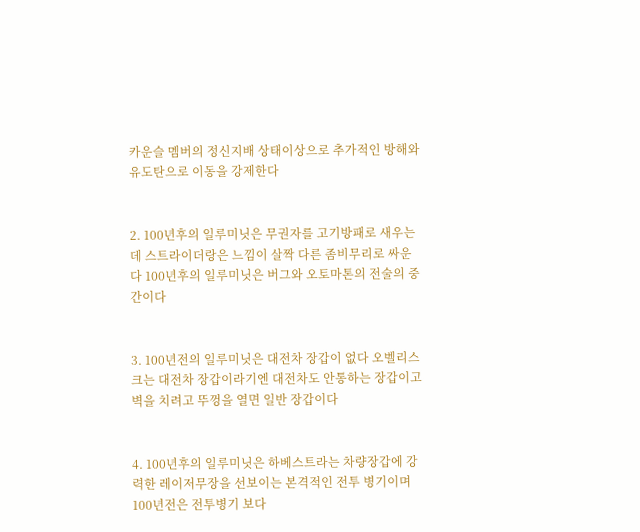카운슬 멤버의 정신지배 상태이상으로 추가적인 방해와 유도탄으로 이동을 강제한다


2. 100년후의 일루미닛은 무권자를 고기방패로 새우는데 스트라이더랑은 느낌이 살짝 다른 좀비무리로 싸운다 100년후의 일루미닛은 버그와 오토마톤의 전술의 중간이다


3. 100년전의 일루미닛은 대전차 장갑이 없다 오벨리스크는 대전차 장갑이라기엔 대전차도 안통하는 장갑이고 벽을 치려고 뚜껑을 열면 일반 장갑이다


4. 100년후의 일루미닛은 하베스트라는 차량장갑에 강력한 레이저무장을 선보이는 본격적인 전투 병기이며 100년전은 전투병기 보다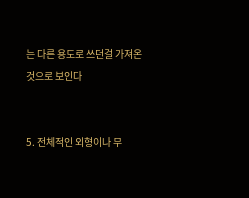는 다른 용도로 쓰던걸 가져온것으로 보인다


5. 전체적인 외형이나 무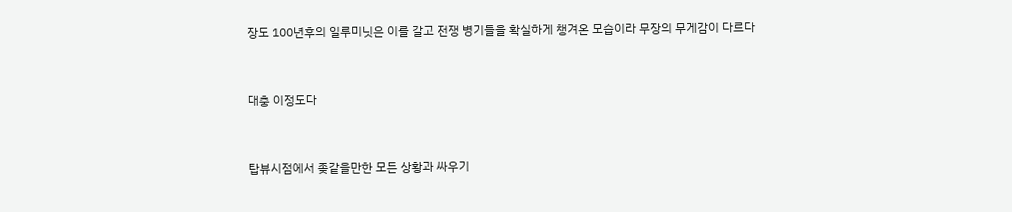장도 100년후의 일루미닛은 이를 갈고 전쟁 병기들을 확실하게 챙겨온 모습이라 무장의 무게감이 다르다


대충 이정도다


탑뷰시점에서 좆같을만한 모든 상황과 싸우기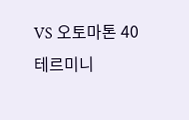VS 오토마톤 40 테르미니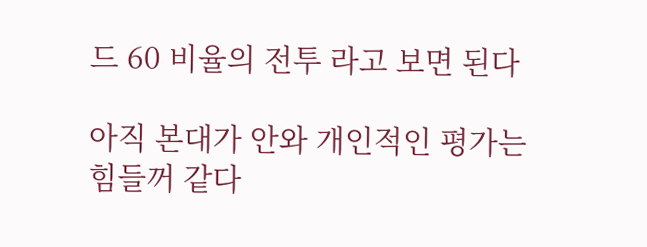드 60 비율의 전투 라고 보면 된다

아직 본대가 안와 개인적인 평가는 힘들꺼 같다